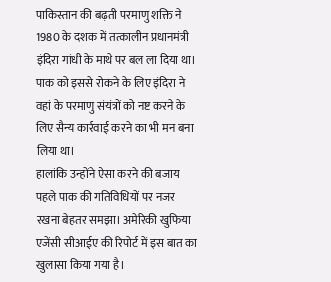पाकिस्तान की बढ़ती परमाणु शक्ति ने 1980 के दशक में तत्कालीन प्रधानमंत्री इंदिरा गांधी के माथे पर बल ला दिया था। पाक को इससे रोकने के लिए इंदिरा ने वहां के परमाणु संयंत्रों को नष्ट करने के लिए सैन्य कार्रवाई करने का भी मन बना लिया था।
हालांकि उन्होंने ऐसा करने की बजाय पहले पाक की गतिविधियों पर नजर रखना बेहतर समझा। अमेरिकी खुफिया एजेंसी सीआईए की रिपोर्ट में इस बात का खुलासा किया गया है।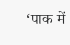‘पाक में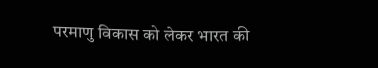परमाणु विकास को लेकर भारत की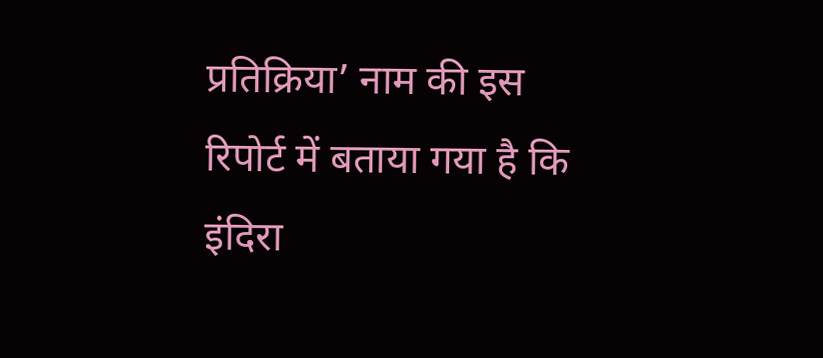प्रतिक्रिया’ नाम की इस रिपोर्ट में बताया गया है कि इंदिरा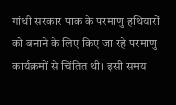गांधी सरकार पाक के परमाणु हथियारों को बनाने के लिए किए जा रहे परमाणु कार्यक्रमों से चिंतित थी। इसी समय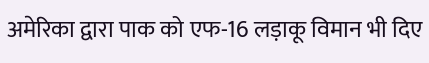अमेरिका द्वारा पाक को एफ-16 लड़ाकू विमान भी दिए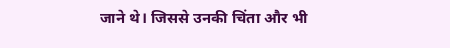जाने थे। जिससे उनकी चिंता और भी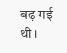बढ़ गई थी।